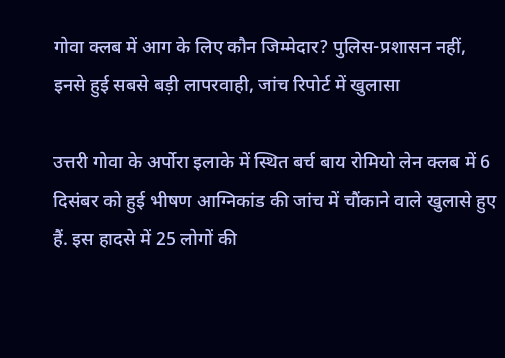गोवा क्लब में आग के लिए कौन जिम्मेदार? पुलिस-प्रशासन नहीं, इनसे हुई सबसे बड़ी लापरवाही, जांच रिपोर्ट में खुलासा

उत्तरी गोवा के अर्पोरा इलाके में स्थित बर्च बाय रोमियो लेन क्लब में 6 दिसंबर को हुई भीषण आग्निकांड की जांच में चौंकाने वाले खुलासे हुए हैं. इस हादसे में 25 लोगों की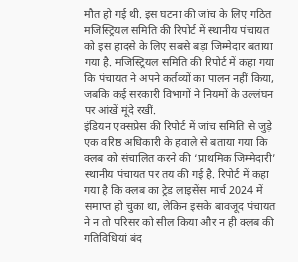मौत हो गई थी. इस घटना की जांच के लिए गठित मजिस्ट्रियल समिति की रिपोर्ट में स्थानीय पंचायत को इस हादसे के लिए सबसे बड़ा जिम्मेदार बताया गया है. मजिस्ट्रियल समिति की रिपोर्ट में कहा गया कि पंचायत ने अपने कर्तव्यों का पालन नहीं किया, जबकि कई सरकारी विभागों ने नियमों के उल्लंघन पर आंखें मूंदे रखीं.
इंडियन एक्सप्रेस की रिपोर्ट में जांच समिति से जुड़े एक वरिष्ठ अधिकारी के हवाले से बताया गया कि क्लब को संचालित करने की ‘प्राथमिक जिम्मेदारी’ स्थानीय पंचायत पर तय की गई है. रिपोर्ट में कहा गया है कि क्लब का ट्रेड लाइसेंस मार्च 2024 में समाप्त हो चुका था, लेकिन इसके बावजूद पंचायत ने न तो परिसर को सील किया और न ही क्लब की गतिविधियां बंद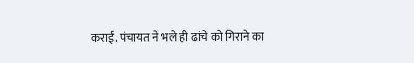कराईं. पंचायत ने भले ही ढांचे को गिराने का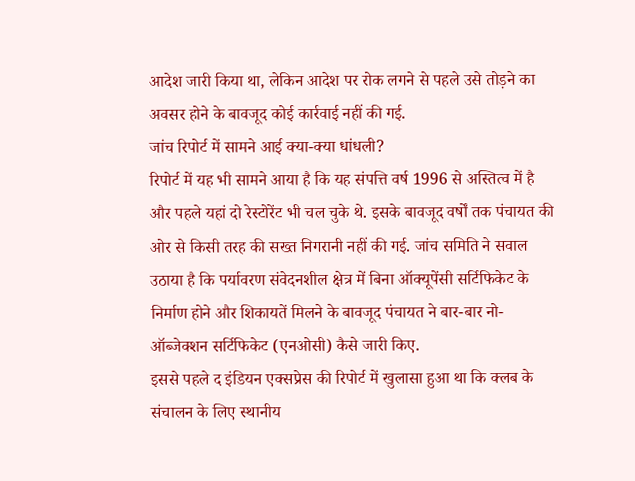आदेश जारी किया था, लेकिन आदेश पर रोक लगने से पहले उसे तोड़ने का अवसर होने के बावजूद कोई कार्रवाई नहीं की गई.
जांच रिपोर्ट में सामने आई क्या-क्या धांधली?
रिपोर्ट में यह भी सामने आया है कि यह संपत्ति वर्ष 1996 से अस्तित्व में है और पहले यहां दो रेस्टोरेंट भी चल चुके थे. इसके बावजूद वर्षों तक पंचायत की ओर से किसी तरह की सख्त निगरानी नहीं की गई. जांच समिति ने सवाल उठाया है कि पर्यावरण संवेदनशील क्षेत्र में बिना ऑक्यूपेंसी सर्टिफिकेट के निर्माण होने और शिकायतें मिलने के बावजूद पंचायत ने बार-बार नो-ऑब्जेक्शन सर्टिफिकेट (एनओसी) कैसे जारी किए.
इससे पहले द इंडियन एक्सप्रेस की रिपोर्ट में खुलासा हुआ था कि क्लब के संचालन के लिए स्थानीय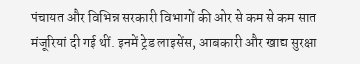पंचायत और विभिन्न सरकारी विभागों की ओर से कम से कम सात मंजूरियां दी गई थीं. इनमें ट्रेड लाइसेंस, आबकारी और खाद्य सुरक्षा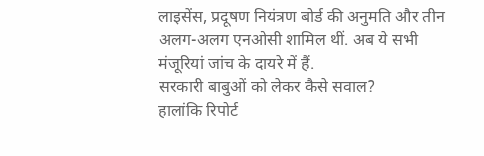लाइसेंस, प्रदूषण नियंत्रण बोर्ड की अनुमति और तीन अलग-अलग एनओसी शामिल थीं. अब ये सभी मंजूरियां जांच के दायरे में हैं.
सरकारी बाबुओं को लेकर कैसे सवाल?
हालांकि रिपोर्ट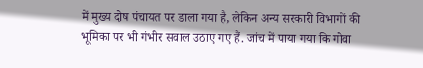में मुख्य दोष पंचायत पर डाला गया है, लेकिन अन्य सरकारी विभागों की भूमिका पर भी गंभीर सवाल उठाए गए हैं. जांच में पाया गया कि गोवा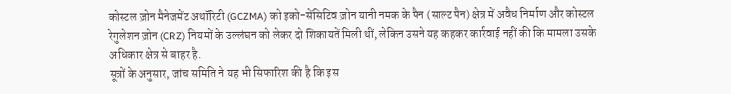कोस्टल ज़ोन मैनेजमेंट अथॉरिटी (GCZMA) को इको-सेंसिटिव ज़ोन यानी नमक के पैन (साल्ट पैन) क्षेत्र में अवैध निर्माण और कोस्टल रेगुलेशन ज़ोन (CRZ) नियमों के उल्लंघन को लेकर दो शिकायतें मिली थीं, लेकिन उसने यह कहकर कार्रवाई नहीं की कि मामला उसके अधिकार क्षेत्र से बाहर है.
सूत्रों के अनुसार, जांच समिति ने यह भी सिफारिश की है कि इस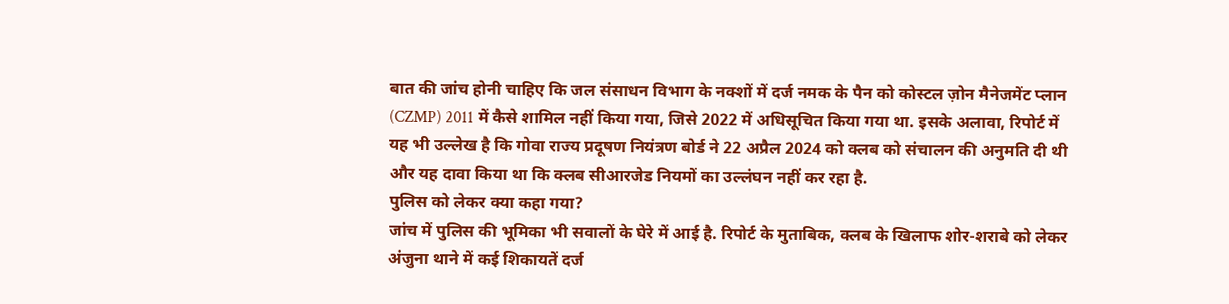बात की जांच होनी चाहिए कि जल संसाधन विभाग के नक्शों में दर्ज नमक के पैन को कोस्टल ज़ोन मैनेजमेंट प्लान (CZMP) 2011 में कैसे शामिल नहीं किया गया, जिसे 2022 में अधिसूचित किया गया था. इसके अलावा, रिपोर्ट में यह भी उल्लेख है कि गोवा राज्य प्रदूषण नियंत्रण बोर्ड ने 22 अप्रैल 2024 को क्लब को संचालन की अनुमति दी थी और यह दावा किया था कि क्लब सीआरजेड नियमों का उल्लंघन नहीं कर रहा है.
पुलिस को लेकर क्या कहा गया?
जांच में पुलिस की भूमिका भी सवालों के घेरे में आई है. रिपोर्ट के मुताबिक, क्लब के खिलाफ शोर-शराबे को लेकर अंजुना थाने में कई शिकायतें दर्ज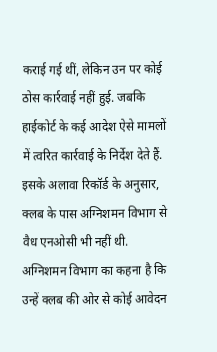कराई गई थीं, लेकिन उन पर कोई ठोस कार्रवाई नहीं हुई. जबकि हाईकोर्ट के कई आदेश ऐसे मामलों में त्वरित कार्रवाई के निर्देश देते हैं. इसके अलावा रिकॉर्ड के अनुसार, क्लब के पास अग्निशमन विभाग से वैध एनओसी भी नहीं थी. अग्निशमन विभाग का कहना है कि उन्हें क्लब की ओर से कोई आवेदन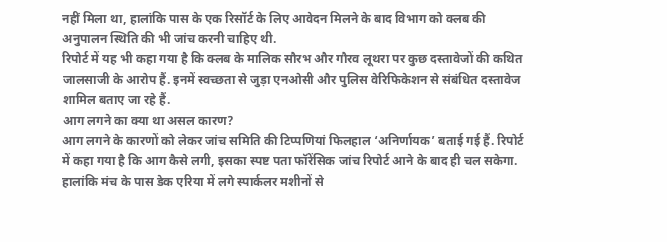नहीं मिला था, हालांकि पास के एक रिसॉर्ट के लिए आवेदन मिलने के बाद विभाग को क्लब की अनुपालन स्थिति की भी जांच करनी चाहिए थी.
रिपोर्ट में यह भी कहा गया है कि क्लब के मालिक सौरभ और गौरव लूथरा पर कुछ दस्तावेजों की कथित जालसाजी के आरोप हैं. इनमें स्वच्छता से जुड़ा एनओसी और पुलिस वेरिफिकेशन से संबंधित दस्तावेज शामिल बताए जा रहे हैं.
आग लगने का क्या था असल कारण?
आग लगने के कारणों को लेकर जांच समिति की टिप्पणियां फिलहाल ‘अनिर्णायक’ बताई गई हैं. रिपोर्ट में कहा गया है कि आग कैसे लगी, इसका स्पष्ट पता फॉरेंसिक जांच रिपोर्ट आने के बाद ही चल सकेगा. हालांकि मंच के पास डेक एरिया में लगे स्पार्कलर मशीनों से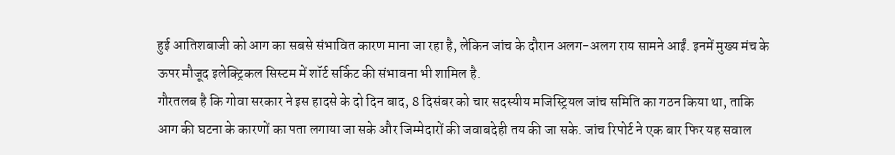हुई आतिशबाजी को आग का सबसे संभावित कारण माना जा रहा है, लेकिन जांच के दौरान अलग-अलग राय सामने आईं. इनमें मुख्य मंच के ऊपर मौजूद इलेक्ट्रिकल सिस्टम में शॉर्ट सर्किट की संभावना भी शामिल है.
गौरतलब है कि गोवा सरकार ने इस हादसे के दो दिन बाद, 8 दिसंबर को चार सदस्यीय मजिस्ट्रियल जांच समिति का गठन किया था, ताकि आग की घटना के कारणों का पता लगाया जा सके और जिम्मेदारों की जवाबदेही तय की जा सके. जांच रिपोर्ट ने एक बार फिर यह सवाल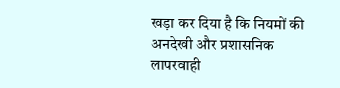खड़ा कर दिया है कि नियमों की अनदेखी और प्रशासनिक लापरवाही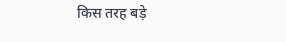किस तरह बड़े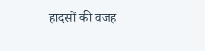हादसों की वजह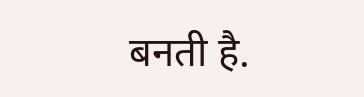बनती है.